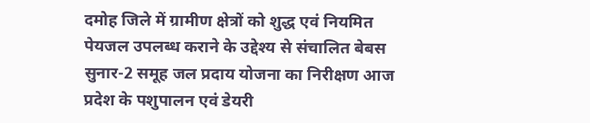दमोह जिले में ग्रामीण क्षेत्रों को शुद्ध एवं नियमित पेयजल उपलब्ध कराने के उद्देश्य से संचालित बेबस सुनार-2 समूह जल प्रदाय योजना का निरीक्षण आज प्रदेश के पशुपालन एवं डेयरी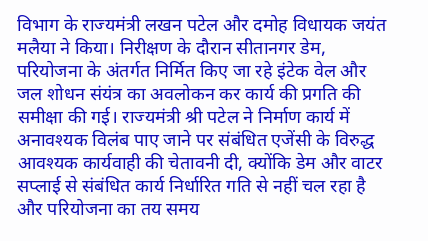विभाग के राज्यमंत्री लखन पटेल और दमोह विधायक जयंत मलैया ने किया। निरीक्षण के दौरान सीतानगर डेम, परियोजना के अंतर्गत निर्मित किए जा रहे इंटेक वेल और जल शोधन संयंत्र का अवलोकन कर कार्य की प्रगति की समीक्षा की गई। राज्यमंत्री श्री पटेल ने निर्माण कार्य में अनावश्यक विलंब पाए जाने पर संबंधित एजेंसी के विरुद्ध आवश्यक कार्यवाही की चेतावनी दी, क्योंकि डेम और वाटर सप्लाई से संबंधित कार्य निर्धारित गति से नहीं चल रहा है और परियोजना का तय समय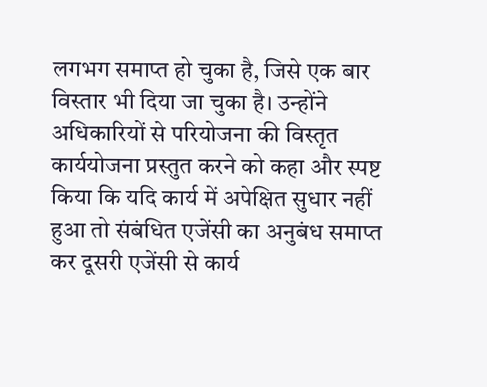लगभग समाप्त हो चुका है, जिसे एक बार विस्तार भी दिया जा चुका है। उन्होंने अधिकारियों से परियोजना की विस्तृत कार्ययोजना प्रस्तुत करने को कहा और स्पष्ट किया कि यदि कार्य में अपेक्षित सुधार नहीं हुआ तो संबंधित एजेंसी का अनुबंध समाप्त कर दूसरी एजेंसी से कार्य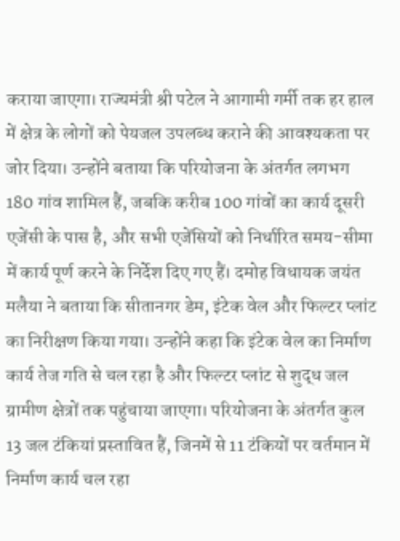कराया जाएगा। राज्यमंत्री श्री पटेल ने आगामी गर्मी तक हर हाल में क्षेत्र के लोगों को पेयजल उपलब्ध कराने की आवश्यकता पर जोर दिया। उन्होंने बताया कि परियोजना के अंतर्गत लगभग 180 गांव शामिल हैं, जबकि करीब 100 गांवों का कार्य दूसरी एजेंसी के पास है, और सभी एजेंसियों को निर्धारित समय-सीमा में कार्य पूर्ण करने के निर्देश दिए गए हैं। दमोह विधायक जयंत मलैया ने बताया कि सीतानगर डेम, इंटेक वेल और फिल्टर प्लांट का निरीक्षण किया गया। उन्होंने कहा कि इंटेक वेल का निर्माण कार्य तेज गति से चल रहा है और फिल्टर प्लांट से शुद्ध जल ग्रामीण क्षेत्रों तक पहुंचाया जाएगा। परियोजना के अंतर्गत कुल 13 जल टंकियां प्रस्तावित हैं, जिनमें से 11 टंकियों पर वर्तमान में निर्माण कार्य चल रहा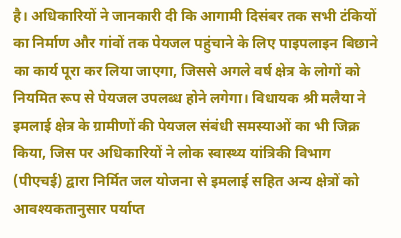है। अधिकारियों ने जानकारी दी कि आगामी दिसंबर तक सभी टंकियों का निर्माण और गांवों तक पेयजल पहुंचाने के लिए पाइपलाइन बिछाने का कार्य पूरा कर लिया जाएगा, जिससे अगले वर्ष क्षेत्र के लोगों को नियमित रूप से पेयजल उपलब्ध होने लगेगा। विधायक श्री मलैया ने इमलाई क्षेत्र के ग्रामीणों की पेयजल संबंधी समस्याओं का भी जिक्र किया, जिस पर अधिकारियों ने लोक स्वास्थ्य यांत्रिकी विभाग (पीएचई) द्वारा निर्मित जल योजना से इमलाई सहित अन्य क्षेत्रों को आवश्यकतानुसार पर्याप्त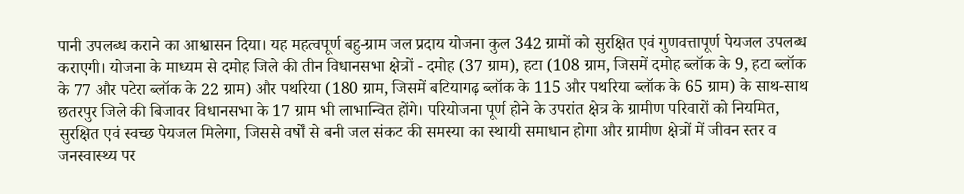पानी उपलब्ध कराने का आश्वासन दिया। यह महत्वपूर्ण बहु-ग्राम जल प्रदाय योजना कुल 342 ग्रामों को सुरक्षित एवं गुणवत्तापूर्ण पेयजल उपलब्ध कराएगी। योजना के माध्यम से दमोह जिले की तीन विधानसभा क्षेत्रों - दमोह (37 ग्राम), हटा (108 ग्राम, जिसमें दमोह ब्लॉक के 9, हटा ब्लॉक के 77 और पटेरा ब्लॉक के 22 ग्राम) और पथरिया (180 ग्राम, जिसमें बटियागढ़ ब्लॉक के 115 और पथरिया ब्लॉक के 65 ग्राम) के साथ-साथ छतरपुर जिले की बिजावर विधानसभा के 17 ग्राम भी लाभान्वित होंगे। परियोजना पूर्ण होने के उपरांत क्षेत्र के ग्रामीण परिवारों को नियमित, सुरक्षित एवं स्वच्छ पेयजल मिलेगा, जिससे वर्षों से बनी जल संकट की समस्या का स्थायी समाधान होगा और ग्रामीण क्षेत्रों में जीवन स्तर व जनस्वास्थ्य पर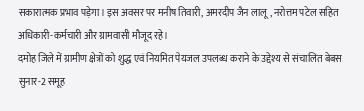सकारात्मक प्रभाव पड़ेगा। इस अवसर पर मनीष तिवारी, अमरदीप जैन लालू, नरोत्तम पटेल सहित अधिकारी-कर्मचारी और ग्रामवासी मौजूद रहे।
दमोह जिले में ग्रामीण क्षेत्रों को शुद्ध एवं नियमित पेयजल उपलब्ध कराने के उद्देश्य से संचालित बेबस सुनार-2 समूह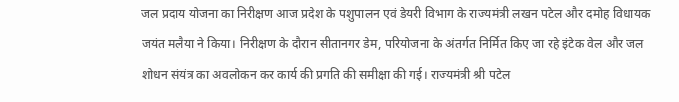जल प्रदाय योजना का निरीक्षण आज प्रदेश के पशुपालन एवं डेयरी विभाग के राज्यमंत्री लखन पटेल और दमोह विधायक जयंत मलैया ने किया। निरीक्षण के दौरान सीतानगर डेम, परियोजना के अंतर्गत निर्मित किए जा रहे इंटेक वेल और जल शोधन संयंत्र का अवलोकन कर कार्य की प्रगति की समीक्षा की गई। राज्यमंत्री श्री पटेल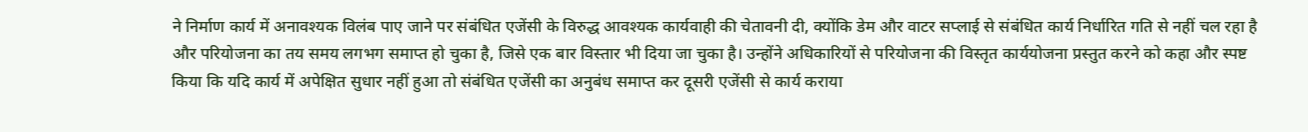ने निर्माण कार्य में अनावश्यक विलंब पाए जाने पर संबंधित एजेंसी के विरुद्ध आवश्यक कार्यवाही की चेतावनी दी, क्योंकि डेम और वाटर सप्लाई से संबंधित कार्य निर्धारित गति से नहीं चल रहा है और परियोजना का तय समय लगभग समाप्त हो चुका है, जिसे एक बार विस्तार भी दिया जा चुका है। उन्होंने अधिकारियों से परियोजना की विस्तृत कार्ययोजना प्रस्तुत करने को कहा और स्पष्ट किया कि यदि कार्य में अपेक्षित सुधार नहीं हुआ तो संबंधित एजेंसी का अनुबंध समाप्त कर दूसरी एजेंसी से कार्य कराया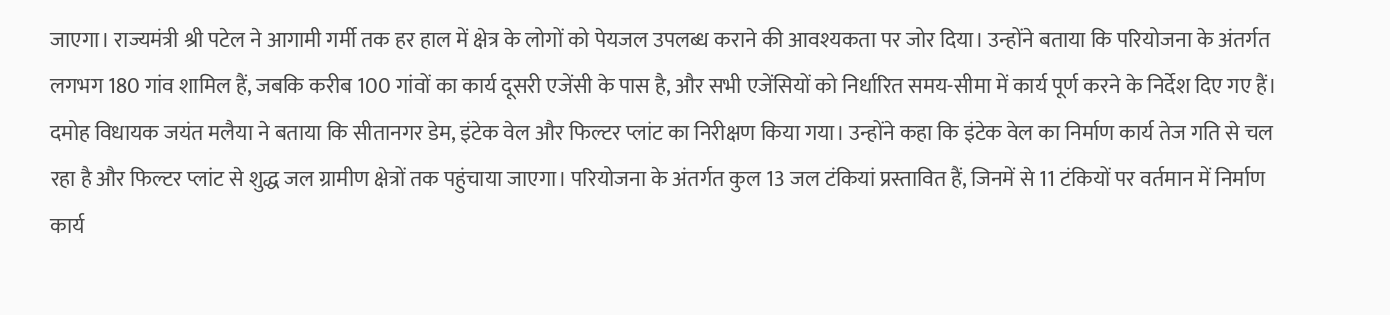जाएगा। राज्यमंत्री श्री पटेल ने आगामी गर्मी तक हर हाल में क्षेत्र के लोगों को पेयजल उपलब्ध कराने की आवश्यकता पर जोर दिया। उन्होंने बताया कि परियोजना के अंतर्गत लगभग 180 गांव शामिल हैं, जबकि करीब 100 गांवों का कार्य दूसरी एजेंसी के पास है, और सभी एजेंसियों को निर्धारित समय-सीमा में कार्य पूर्ण करने के निर्देश दिए गए हैं। दमोह विधायक जयंत मलैया ने बताया कि सीतानगर डेम, इंटेक वेल और फिल्टर प्लांट का निरीक्षण किया गया। उन्होंने कहा कि इंटेक वेल का निर्माण कार्य तेज गति से चल रहा है और फिल्टर प्लांट से शुद्ध जल ग्रामीण क्षेत्रों तक पहुंचाया जाएगा। परियोजना के अंतर्गत कुल 13 जल टंकियां प्रस्तावित हैं, जिनमें से 11 टंकियों पर वर्तमान में निर्माण कार्य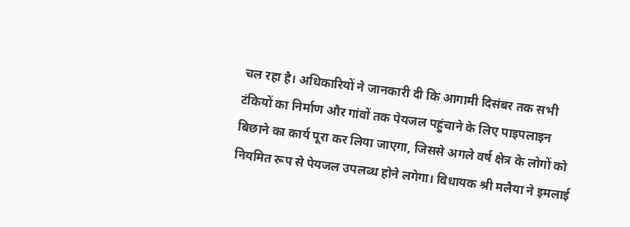चल रहा है। अधिकारियों ने जानकारी दी कि आगामी दिसंबर तक सभी टंकियों का निर्माण और गांवों तक पेयजल पहुंचाने के लिए पाइपलाइन बिछाने का कार्य पूरा कर लिया जाएगा, जिससे अगले वर्ष क्षेत्र के लोगों को नियमित रूप से पेयजल उपलब्ध होने लगेगा। विधायक श्री मलैया ने इमलाई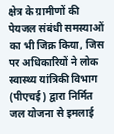क्षेत्र के ग्रामीणों की पेयजल संबंधी समस्याओं का भी जिक्र किया, जिस पर अधिकारियों ने लोक स्वास्थ्य यांत्रिकी विभाग (पीएचई) द्वारा निर्मित जल योजना से इमलाई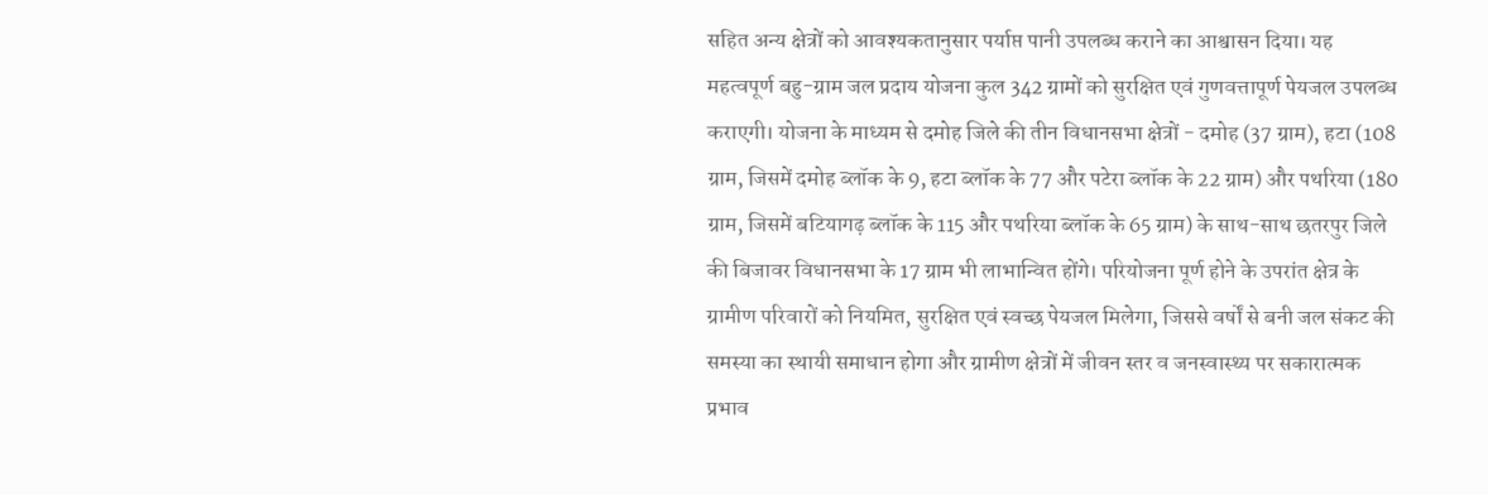सहित अन्य क्षेत्रों को आवश्यकतानुसार पर्याप्त पानी उपलब्ध कराने का आश्वासन दिया। यह महत्वपूर्ण बहु-ग्राम जल प्रदाय योजना कुल 342 ग्रामों को सुरक्षित एवं गुणवत्तापूर्ण पेयजल उपलब्ध कराएगी। योजना के माध्यम से दमोह जिले की तीन विधानसभा क्षेत्रों - दमोह (37 ग्राम), हटा (108 ग्राम, जिसमें दमोह ब्लॉक के 9, हटा ब्लॉक के 77 और पटेरा ब्लॉक के 22 ग्राम) और पथरिया (180 ग्राम, जिसमें बटियागढ़ ब्लॉक के 115 और पथरिया ब्लॉक के 65 ग्राम) के साथ-साथ छतरपुर जिले की बिजावर विधानसभा के 17 ग्राम भी लाभान्वित होंगे। परियोजना पूर्ण होने के उपरांत क्षेत्र के ग्रामीण परिवारों को नियमित, सुरक्षित एवं स्वच्छ पेयजल मिलेगा, जिससे वर्षों से बनी जल संकट की समस्या का स्थायी समाधान होगा और ग्रामीण क्षेत्रों में जीवन स्तर व जनस्वास्थ्य पर सकारात्मक प्रभाव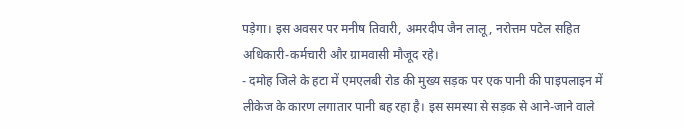पड़ेगा। इस अवसर पर मनीष तिवारी, अमरदीप जैन लालू, नरोत्तम पटेल सहित अधिकारी-कर्मचारी और ग्रामवासी मौजूद रहे।
- दमोह जिले के हटा में एमएलबी रोड की मुख्य सड़क पर एक पानी की पाइपलाइन में लीकेज के कारण लगातार पानी बह रहा है। इस समस्या से सड़क से आने-जाने वाले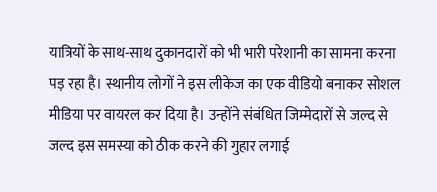यात्रियों के साथ-साथ दुकानदारों को भी भारी परेशानी का सामना करना पड़ रहा है। स्थानीय लोगों ने इस लीकेज का एक वीडियो बनाकर सोशल मीडिया पर वायरल कर दिया है। उन्होंने संबंधित जिम्मेदारों से जल्द से जल्द इस समस्या को ठीक करने की गुहार लगाई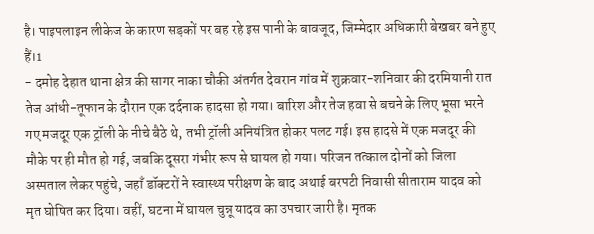है। पाइपलाइन लीकेज के कारण सड़कों पर बह रहे इस पानी के बावजूद, जिम्मेदार अधिकारी बेखबर बने हुए हैं।1
- दमोह देहात थाना क्षेत्र की सागर नाका चौकी अंतर्गत देवरान गांव में शुक्रवार-शनिवार की दरमियानी रात तेज आंधी-तूफान के दौरान एक दर्दनाक हादसा हो गया। बारिश और तेज हवा से बचने के लिए भूसा भरने गए मजदूर एक ट्रॉली के नीचे बैठे थे, तभी ट्रॉली अनियंत्रित होकर पलट गई। इस हादसे में एक मजदूर की मौके पर ही मौत हो गई, जबकि दूसरा गंभीर रूप से घायल हो गया। परिजन तत्काल दोनों को जिला अस्पताल लेकर पहुंचे, जहाँ डॉक्टरों ने स्वास्थ्य परीक्षण के बाद अथाई बरपटी निवासी सीताराम यादव को मृत घोषित कर दिया। वहीं, घटना में घायल चुन्नू यादव का उपचार जारी है। मृतक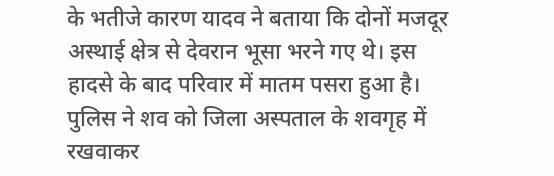के भतीजे कारण यादव ने बताया कि दोनों मजदूर अस्थाई क्षेत्र से देवरान भूसा भरने गए थे। इस हादसे के बाद परिवार में मातम पसरा हुआ है। पुलिस ने शव को जिला अस्पताल के शवगृह में रखवाकर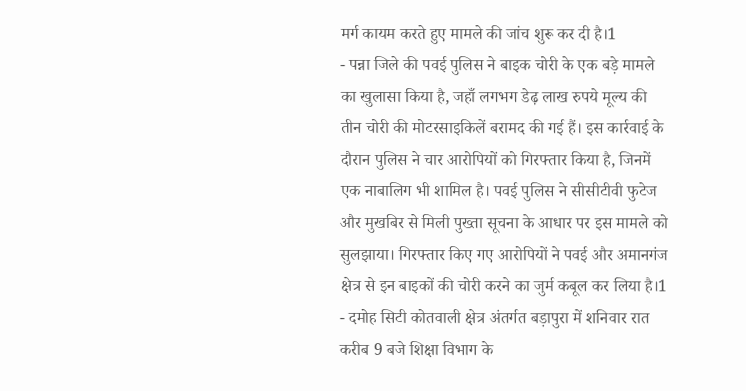मर्ग कायम करते हुए मामले की जांच शुरू कर दी है।1
- पन्ना जिले की पवई पुलिस ने बाइक चोरी के एक बड़े मामले का खुलासा किया है, जहाँ लगभग डेढ़ लाख रुपये मूल्य की तीन चोरी की मोटरसाइकिलें बरामद की गई हैं। इस कार्रवाई के दौरान पुलिस ने चार आरोपियों को गिरफ्तार किया है, जिनमें एक नाबालिग भी शामिल है। पवई पुलिस ने सीसीटीवी फुटेज और मुखबिर से मिली पुख्ता सूचना के आधार पर इस मामले को सुलझाया। गिरफ्तार किए गए आरोपियों ने पवई और अमानगंज क्षेत्र से इन बाइकों की चोरी करने का जुर्म कबूल कर लिया है।1
- दमोह सिटी कोतवाली क्षेत्र अंतर्गत बड़ापुरा में शनिवार रात करीब 9 बजे शिक्षा विभाग के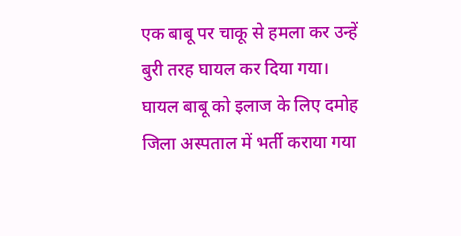एक बाबू पर चाकू से हमला कर उन्हें बुरी तरह घायल कर दिया गया। घायल बाबू को इलाज के लिए दमोह जिला अस्पताल में भर्ती कराया गया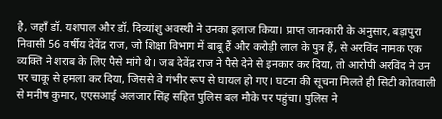है, जहाँ डॉ. यशपाल और डॉ. दिव्यांशु अवस्थी ने उनका इलाज किया। प्राप्त जानकारी के अनुसार, बड़ापुरा निवासी 56 वर्षीय देवेंद्र राज, जो शिक्षा विभाग में बाबू हैं और करोड़ी लाल के पुत्र हैं, से अरविंद नामक एक व्यक्ति ने शराब के लिए पैसे मांगे थे। जब देवेंद्र राज ने पैसे देने से इनकार कर दिया, तो आरोपी अरविंद ने उन पर चाकू से हमला कर दिया, जिससे वे गंभीर रूप से घायल हो गए। घटना की सूचना मिलते ही सिटी कोतवाली से मनीष कुमार, एएसआई अलजार सिंह सहित पुलिस बल मौके पर पहुंचा। पुलिस ने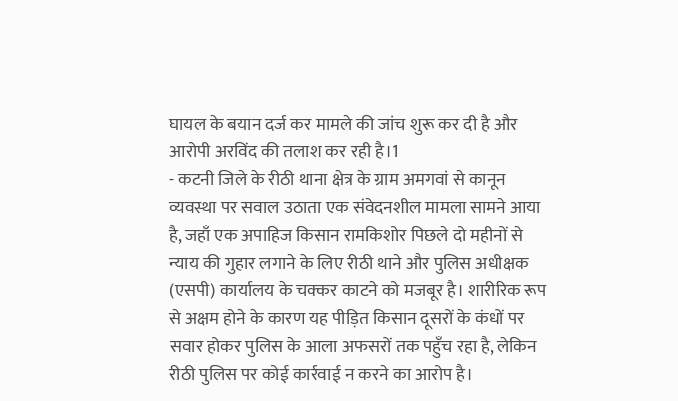घायल के बयान दर्ज कर मामले की जांच शुरू कर दी है और आरोपी अरविंद की तलाश कर रही है।1
- कटनी जिले के रीठी थाना क्षेत्र के ग्राम अमगवां से कानून व्यवस्था पर सवाल उठाता एक संवेदनशील मामला सामने आया है, जहाँ एक अपाहिज किसान रामकिशोर पिछले दो महीनों से न्याय की गुहार लगाने के लिए रीठी थाने और पुलिस अधीक्षक (एसपी) कार्यालय के चक्कर काटने को मजबूर है। शारीरिक रूप से अक्षम होने के कारण यह पीड़ित किसान दूसरों के कंधों पर सवार होकर पुलिस के आला अफसरों तक पहुँच रहा है, लेकिन रीठी पुलिस पर कोई कार्रवाई न करने का आरोप है।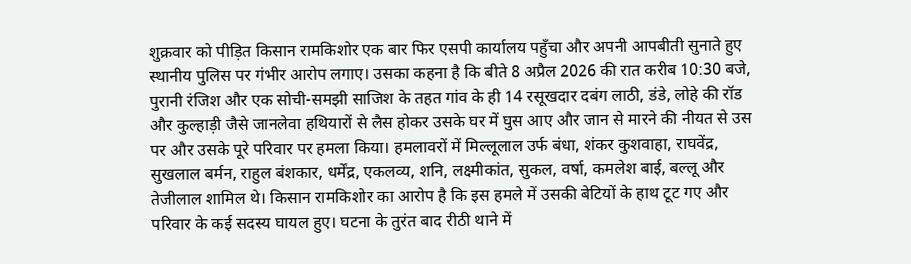शुक्रवार को पीड़ित किसान रामकिशोर एक बार फिर एसपी कार्यालय पहुँचा और अपनी आपबीती सुनाते हुए स्थानीय पुलिस पर गंभीर आरोप लगाए। उसका कहना है कि बीते 8 अप्रैल 2026 की रात करीब 10:30 बजे, पुरानी रंजिश और एक सोची-समझी साजिश के तहत गांव के ही 14 रसूखदार दबंग लाठी, डंडे, लोहे की रॉड और कुल्हाड़ी जैसे जानलेवा हथियारों से लैस होकर उसके घर में घुस आए और जान से मारने की नीयत से उस पर और उसके पूरे परिवार पर हमला किया। हमलावरों में मिल्लूलाल उर्फ बंधा, शंकर कुशवाहा, राघवेंद्र, सुखलाल बर्मन, राहुल बंशकार, धर्मेंद्र, एकलव्य, शनि, लक्ष्मीकांत, सुकल, वर्षा, कमलेश बाई, बल्लू और तेजीलाल शामिल थे। किसान रामकिशोर का आरोप है कि इस हमले में उसकी बेटियों के हाथ टूट गए और परिवार के कई सदस्य घायल हुए। घटना के तुरंत बाद रीठी थाने में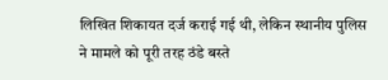लिखित शिकायत दर्ज कराई गई थी, लेकिन स्थानीय पुलिस ने मामले को पूरी तरह ठंडे बस्ते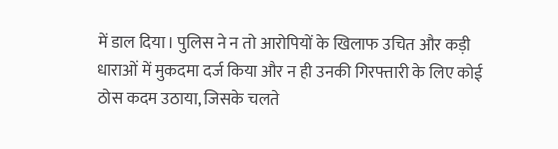में डाल दिया। पुलिस ने न तो आरोपियों के खिलाफ उचित और कड़ी धाराओं में मुकदमा दर्ज किया और न ही उनकी गिरफ्तारी के लिए कोई ठोस कदम उठाया, जिसके चलते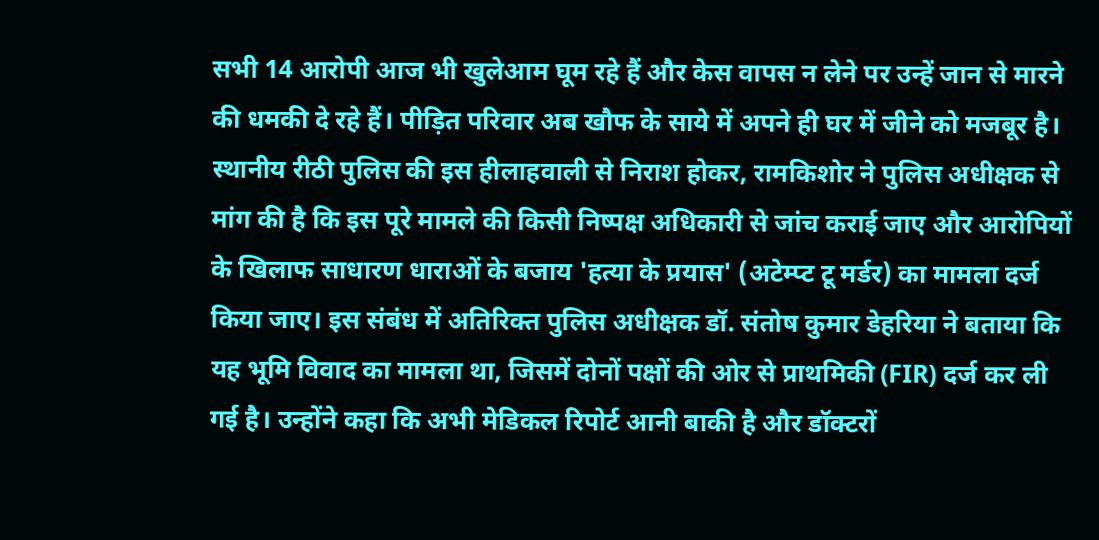सभी 14 आरोपी आज भी खुलेआम घूम रहे हैं और केस वापस न लेने पर उन्हें जान से मारने की धमकी दे रहे हैं। पीड़ित परिवार अब खौफ के साये में अपने ही घर में जीने को मजबूर है। स्थानीय रीठी पुलिस की इस हीलाहवाली से निराश होकर, रामकिशोर ने पुलिस अधीक्षक से मांग की है कि इस पूरे मामले की किसी निष्पक्ष अधिकारी से जांच कराई जाए और आरोपियों के खिलाफ साधारण धाराओं के बजाय 'हत्या के प्रयास' (अटेम्प्ट टू मर्डर) का मामला दर्ज किया जाए। इस संबंध में अतिरिक्त पुलिस अधीक्षक डॉ. संतोष कुमार डेहरिया ने बताया कि यह भूमि विवाद का मामला था, जिसमें दोनों पक्षों की ओर से प्राथमिकी (FIR) दर्ज कर ली गई है। उन्होंने कहा कि अभी मेडिकल रिपोर्ट आनी बाकी है और डॉक्टरों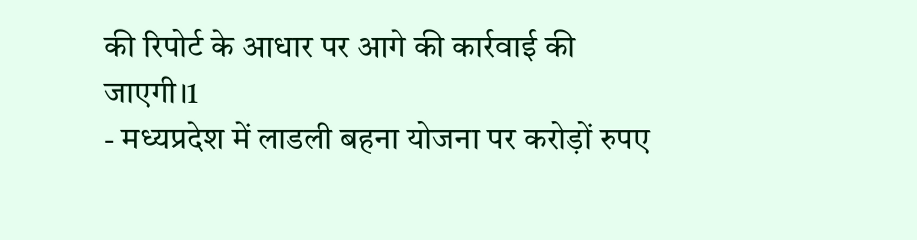की रिपोर्ट के आधार पर आगे की कार्रवाई की जाएगी।1
- मध्यप्रदेश में लाडली बहना योजना पर करोड़ों रुपए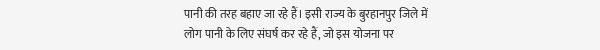पानी की तरह बहाए जा रहे हैं। इसी राज्य के बुरहानपुर जिले में लोग पानी के लिए संघर्ष कर रहे हैं, जो इस योजना पर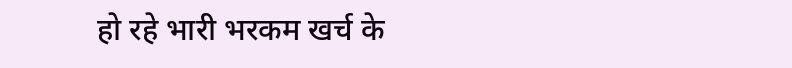हो रहे भारी भरकम खर्च के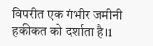विपरीत एक गंभीर जमीनी हकीकत को दर्शाता है।1